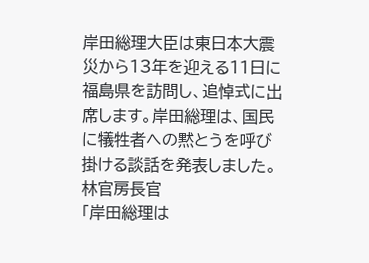岸田総理大臣は東日本大震災から13年を迎える11日に福島県を訪問し、追悼式に出席します。岸田総理は、国民に犠牲者への黙とうを呼び掛ける談話を発表しました。
林官房長官
「岸田総理は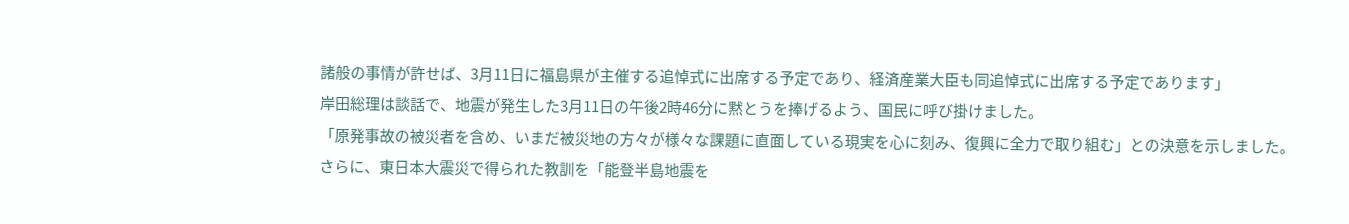諸般の事情が許せば、3月11日に福島県が主催する追悼式に出席する予定であり、経済産業大臣も同追悼式に出席する予定であります」
岸田総理は談話で、地震が発生した3月11日の午後2時46分に黙とうを捧げるよう、国民に呼び掛けました。
「原発事故の被災者を含め、いまだ被災地の方々が様々な課題に直面している現実を心に刻み、復興に全力で取り組む」との決意を示しました。
さらに、東日本大震災で得られた教訓を「能登半島地震を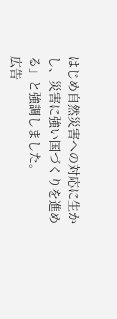はじめ自然災害への対応に生かし、災害に強い国づくりを進める」と強調しました。
広告